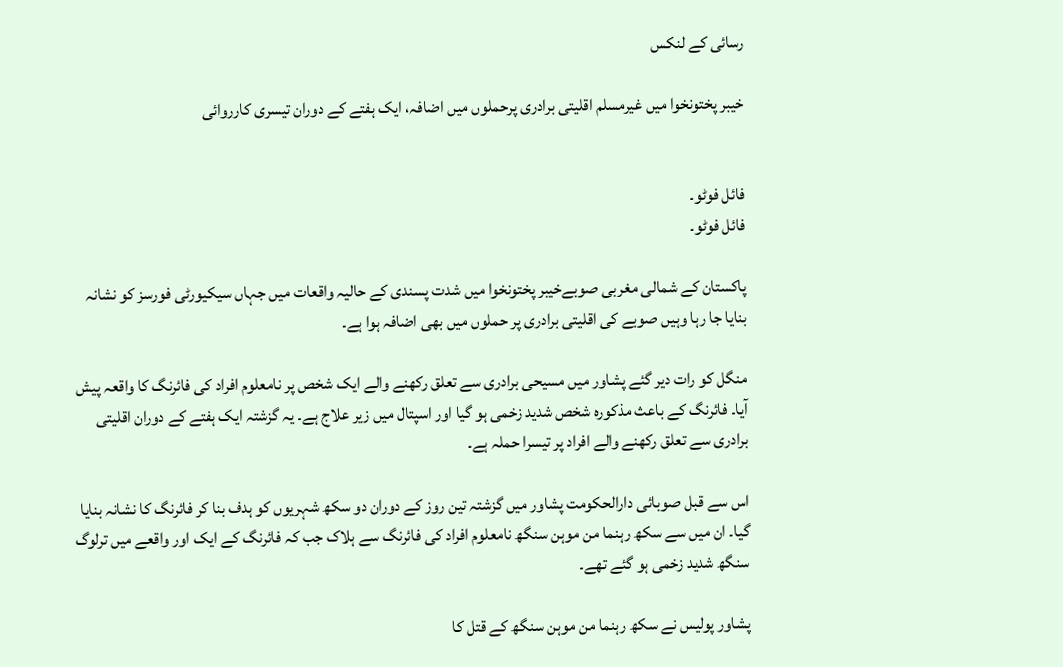رسائی کے لنکس

خیبر پختونخوا میں غیرمسلم اقلیتی برادری پرحملوں میں اضافہ، ایک ہفتے کے دوران تیسری کارروائی


فائل فوٹو۔
فائل فوٹو۔

پاکستان کے شمالی مغربی صوبےخیبر پختونخوا میں شدت پسندی کے حالیہ واقعات میں جہاں سیکیورٹی فورسز کو نشانہ بنایا جا رہا وہیں صوبے کی اقلیتی برادری پر حملوں میں بھی اضافہ ہوا ہے۔

منگل کو رات دیر گئے پشاور میں مسیحی برادری سے تعلق رکھنے والے ایک شخص پر نامعلوم افراد کی فائرنگ کا واقعہ پیش آیا۔ فائرنگ کے باعث مذکورہ شخص شدید زخمی ہو گیا اور اسپتال میں زیر علاج ہے۔ یہ گزشتہ ایک ہفتے کے دوران اقلیتی برادری سے تعلق رکھنے والے افراد پر تیسرا حملہ ہے۔

اس سے قبل صوبائی دارالحکومت پشاور میں گزشتہ تین روز کے دوران دو سکھ شہریوں کو ہدف بنا کر فائرنگ کا نشانہ بنایا گیا۔ ان میں سے سکھ رہنما من موہن سنگھ نامعلوم افراد کی فائرنگ سے ہلاک جب کہ فائرنگ کے ایک اور واقعے میں ترلوگ سنگھ شدید زخمی ہو گئے تھے۔

پشاور پولیس نے سکھ رہنما من موہن سنگھ کے قتل کا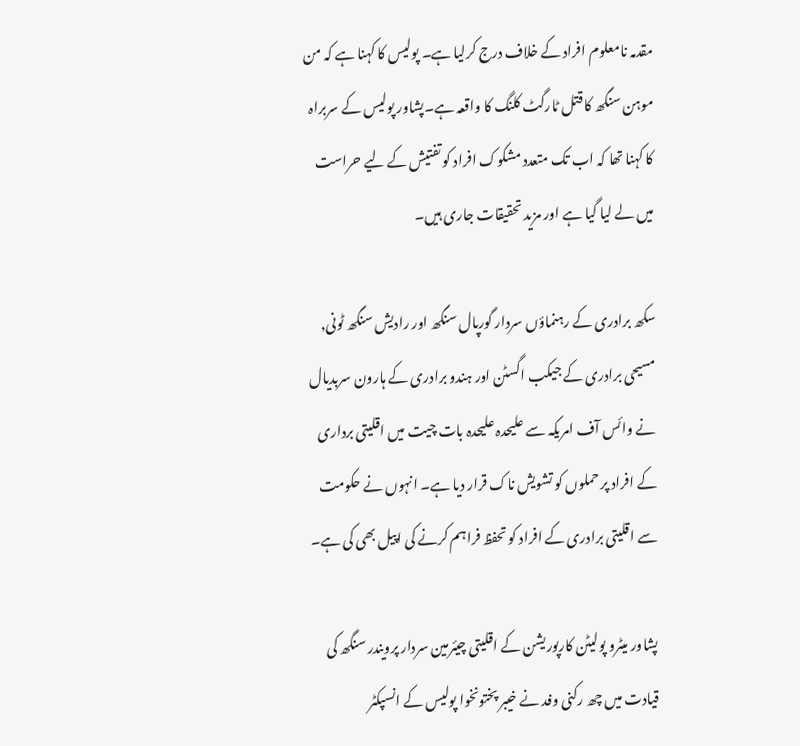مقدمہ نامعلوم افراد کے خلاف درج کرلیا ہے۔ پولیس کا کہنا ہے کہ من موہن سنگھ کا قتل ٹارگٹ کلنگ کا واقعہ ہے۔پشاور پولیس کے سربراہ کا کہنا تھا کہ اب تک متعدد مشکوک افراد کو تفتیش کے لیے حراست میں لے لیا گیا ہے اور مزید تحقیقات جاری ہیں۔

سکھ برادری کے رہنماؤں سردار گورپال سنگھ اور رادیش سنگھ ٹونی, مسیحی برادری کے جیکب اگسٹن اور ہندو برادری کے ہارون سربدیال نے وائس آف امریکہ سے علیحدہ علیحدہ بات چیت میں اقلیتی برداری کے افراد پر حملوں کو تشویش ناک قرار دیا ہے۔ انہوں نے حکومت سے اقلیتی برادری کے افراد کو تحفظ فراہم کرنے کی اپیل بھی کی ہے۔

پشاور میٹرو پولیٹن کارپوریشن کے اقلیتی چیئرمین سردار پرویندر سنگھ کی قیادت میں چھ رکنی وفد نے خیبر پختونخوا پولیس کے انسپکٹر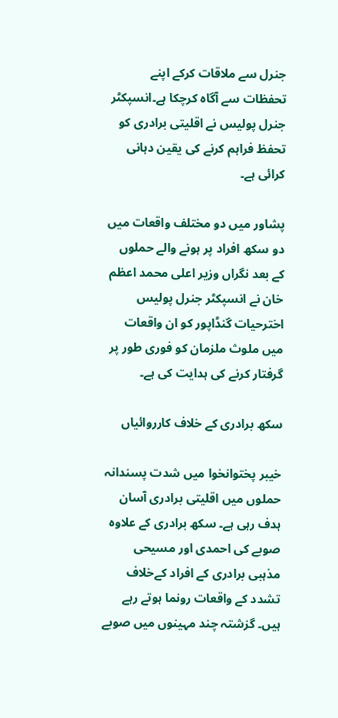جنرل سے ملاقات کرکے اپنے تحفظات سے آگاہ کرچکا ہے۔انسپکٹر جنرل پولیس نے اقلیتی برادری کو تحفظ فراہم کرنے کی یقین دہانی کرائی ہے۔

پشاور میں دو مختلف واقعات میں دو سکھ افراد پر ہونے والے حملوں کے بعد نگراں وزیر اعلی محمد اعظم خان نے انسپکٹر جنرل پولیس اخترحیات گنڈاپور کو ان واقعات میں ملوث ملزمان کو فوری طور پر گرفتار کرنے کی ہدایت کی ہے۔

سکھ برادری کے خلاف کارروائیاں

خیبر پختوانخوا میں شدت پسندانہ حملوں میں اقلیتی برادری آسان ہدف رہی ہے۔ سکھ برادری کے علاوہ صوبے کی احمدی اور مسیحی مذہبی برادری کے افراد کےخلاف تشدد کے واقعات رونما ہوتے رہے ہیں۔ گزشتہ چند مہینوں میں صوبے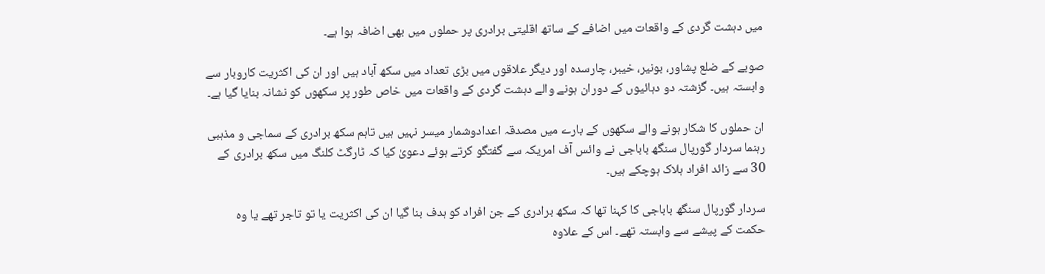میں دہشت گردی کے واقعات میں اضافے کے ساتھ اقلیتی برادری پر حملوں میں بھی اضافہ ہوا ہے۔

صوبے کے ضلع پشاور، بونیر، خیبر، چارسدہ اور دیگر علاقوں میں بڑی تعداد میں سکھ آباد ہیں اور ان کی اکثریت کاروبار سے وابستہ ہیں۔ گزشتہ دو دہائیوں کے دوران ہونے والے دہشت گردی کے واقعات میں خاص طور پر سکھوں کو نشانہ بنایا گیا ہے۔

ان حملوں کا شکار ہونے والے سکھوں کے بارے میں مصدقہ اعدادوشمار میسر نہیں ہیں تاہم سکھ برادری کے سماجی و مذہبی رہنما سردار گورپال سنگھ باباجی نے وائس آف امریکہ سے گفتگو کرتے ہوئے دعویٰ کیا کہ ٹارگٹ کلنگ میں سکھ برادری کے 30 سے زائد افراد ہلاک ہوچکے ہیں۔

سردار گورپال سنگھ باباجی کا کہنا تھا کہ سکھ برادری کے جن افراد کو ہدف بنا گیا ان کی اکثریت یا تو تاجر تھے یا وہ حکمت کے پیشے سے وابستہ تھے۔ اس کے علاوہ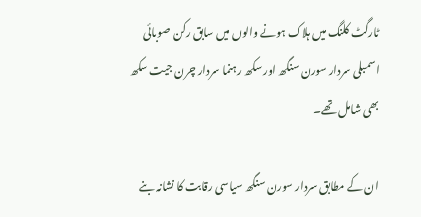ٹارگٹ کلنگ میں ہلاک ہونے والوں میں سابق رکن صوبائی اسمبلی سردار سورن سنگھ اور سکھ رہنما سردار چرن جیت سکھ بھی شامل تھے۔

ان کے مطابق سردار سورن سنگھ سیاسی رقابت کا نشانہ بنے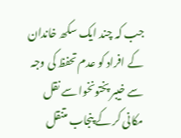جب کہ چند ایک سکھ خاندان کے افراد کو عدم تحفظ کی وجہ سے خیبر پختونخوا سے نقل مکانی کر کے پنجاب متنقل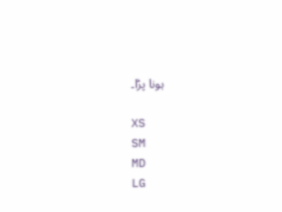ہونا پڑا۔

XS
SM
MD
LG